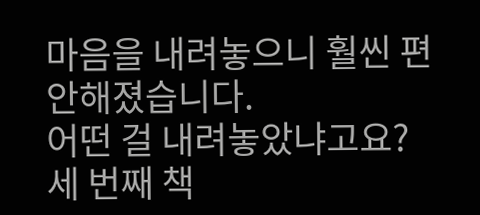마음을 내려놓으니 훨씬 편안해졌습니다.
어떤 걸 내려놓았냐고요?
세 번째 책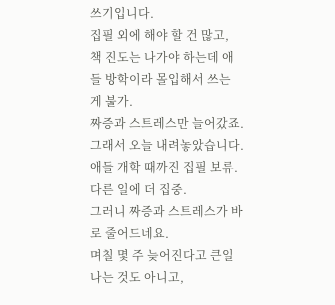쓰기입니다.
집필 외에 해야 할 건 많고,
책 진도는 나가야 하는데 애들 방학이라 몰입해서 쓰는 게 불가.
짜증과 스트레스만 늘어갔죠.
그래서 오늘 내려놓았습니다.
애들 개학 때까진 집필 보류.
다른 일에 더 집중.
그러니 짜증과 스트레스가 바로 줄어드네요.
며칠 몇 주 늦어진다고 큰일 나는 것도 아니고,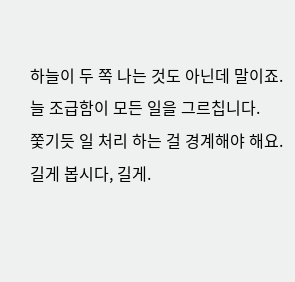하늘이 두 쪽 나는 것도 아닌데 말이죠.
늘 조급함이 모든 일을 그르칩니다.
쫓기듯 일 처리 하는 걸 경계해야 해요.
길게 봅시다, 길게.